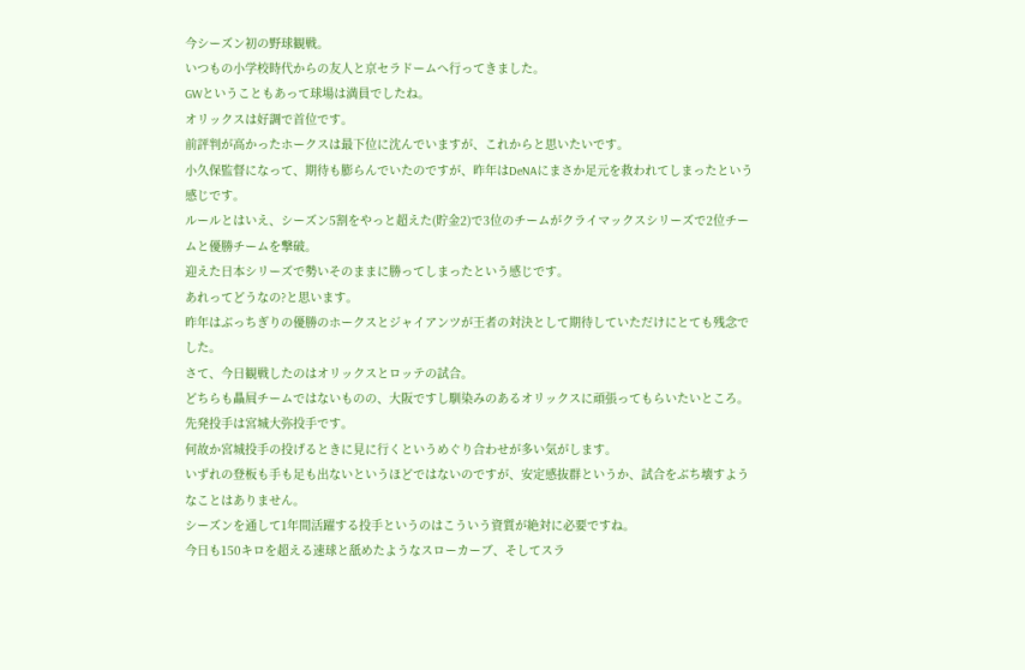今シーズン初の野球観戦。
いつもの小学校時代からの友人と京セラドームへ行ってきました。
GWということもあって球場は満員でしたね。
オリックスは好調で首位です。
前評判が高かったホークスは最下位に沈んでいますが、これからと思いたいです。
小久保監督になって、期待も膨らんでいたのですが、昨年はDeNAにまさか足元を救われてしまったという感じです。
ルールとはいえ、シーズン5割をやっと超えた(貯金2)で3位のチームがクライマックスシリーズで2位チームと優勝チームを撃破。
迎えた日本シリーズで勢いそのままに勝ってしまったという感じです。
あれってどうなの?と思います。
昨年はぶっちぎりの優勝のホークスとジャイアンツが王者の対決として期待していただけにとても残念でした。
さて、今日観戦したのはオリックスとロッテの試合。
どちらも贔屓チームではないものの、大阪ですし馴染みのあるオリックスに頑張ってもらいたいところ。
先発投手は宮城大弥投手です。
何故か宮城投手の投げるときに見に行くというめぐり合わせが多い気がします。
いずれの登板も手も足も出ないというほどではないのですが、安定感抜群というか、試合をぶち壊すようなことはありません。
シーズンを通して1年間活躍する投手というのはこういう資質が絶対に必要ですね。
今日も150キロを超える速球と舐めたようなスローカーブ、そしてスラ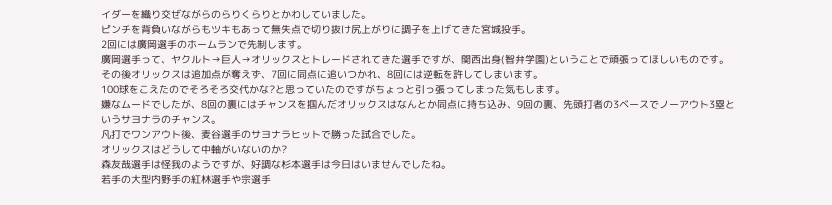イダーを織り交ぜながらのらりくらりとかわしていました。
ピンチを背負いながらもツキもあって無失点で切り抜け尻上がりに調子を上げてきた宮城投手。
2回には廣岡選手のホームランで先制します。
廣岡選手って、ヤクルト→巨人→オリックスとトレードされてきた選手ですが、関西出身(智弁学園)ということで頑張ってほしいものです。
その後オリックスは追加点が奪えず、7回に同点に追いつかれ、8回には逆転を許してしまいます。
100球をこえたのでそろそろ交代かな?と思っていたのですがちょっと引っ張ってしまった気もします。
嫌なムードでしたが、8回の裏にはチャンスを掴んだオリックスはなんとか同点に持ち込み、9回の裏、先頭打者の3ベースでノーアウト3塁というサヨナラのチャンス。
凡打でワンアウト後、麦谷選手のサヨナラヒットで勝った試合でした。
オリックスはどうして中軸がいないのか?
森友哉選手は怪我のようですが、好調な杉本選手は今日はいませんでしたね。
若手の大型内野手の紅林選手や宗選手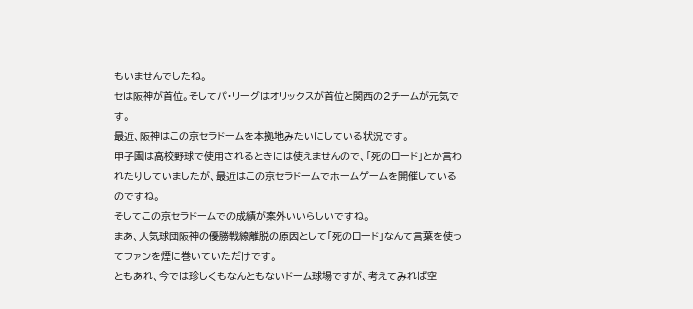もいませんでしたね。
セは阪神が首位。そしてパ・リーグはオリックスが首位と関西の2チームが元気です。
最近、阪神はこの京セラドームを本拠地みたいにしている状況です。
甲子園は高校野球で使用されるときには使えませんので、「死のロード」とか言われたりしていましたが、最近はこの京セラドームでホームゲームを開催しているのですね。
そしてこの京セラドームでの成績が案外いいらしいですね。
まあ、人気球団阪神の優勝戦線離脱の原因として「死のロード」なんて言葉を使ってファンを煙に巻いていただけです。
ともあれ、今では珍しくもなんともないドーム球場ですが、考えてみれば空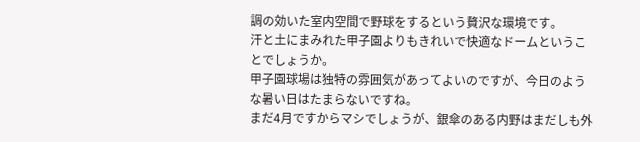調の効いた室内空間で野球をするという贅沢な環境です。
汗と土にまみれた甲子園よりもきれいで快適なドームということでしょうか。
甲子園球場は独特の雰囲気があってよいのですが、今日のような暑い日はたまらないですね。
まだ4月ですからマシでしょうが、銀傘のある内野はまだしも外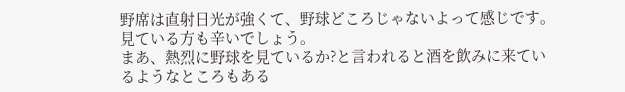野席は直射日光が強くて、野球どころじゃないよって感じです。
見ている方も辛いでしょう。
まあ、熱烈に野球を見ているか?と言われると酒を飲みに来ているようなところもある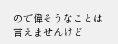ので偉そうなことは言えませんけど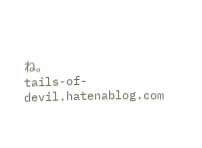ね。
tails-of-devil.hatenablog.com